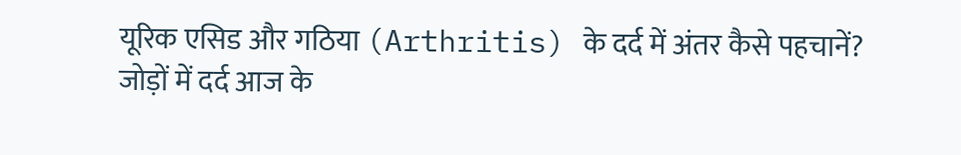यूरिक एसिड और गठिया (Arthritis) के दर्द में अंतर कैसे पहचानें?
जोड़ों में दर्द आज के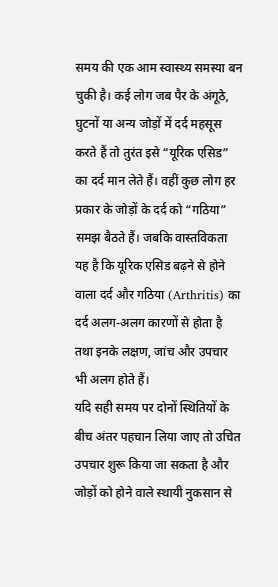समय की एक आम स्वास्थ्य समस्या बन चुकी है। कई लोग जब पैर के अंगूठे, घुटनों या अन्य जोड़ों में दर्द महसूस करते हैं तो तुरंत इसे “यूरिक एसिड” का दर्द मान लेते हैं। वहीं कुछ लोग हर प्रकार के जोड़ों के दर्द को “गठिया” समझ बैठते हैं। जबकि वास्तविकता यह है कि यूरिक एसिड बढ़ने से होने वाला दर्द और गठिया (Arthritis) का दर्द अलग-अलग कारणों से होता है तथा इनके लक्षण, जांच और उपचार भी अलग होते हैं।
यदि सही समय पर दोनों स्थितियों के बीच अंतर पहचान लिया जाए तो उचित उपचार शुरू किया जा सकता है और जोड़ों को होने वाले स्थायी नुकसान से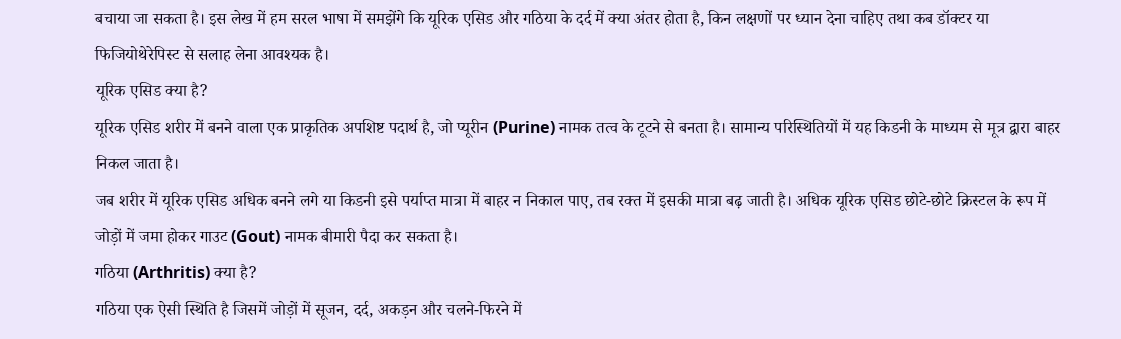बचाया जा सकता है। इस लेख में हम सरल भाषा में समझेंगे कि यूरिक एसिड और गठिया के दर्द में क्या अंतर होता है, किन लक्षणों पर ध्यान देना चाहिए तथा कब डॉक्टर या फिजियोथेरेपिस्ट से सलाह लेना आवश्यक है।
यूरिक एसिड क्या है?
यूरिक एसिड शरीर में बनने वाला एक प्राकृतिक अपशिष्ट पदार्थ है, जो प्यूरीन (Purine) नामक तत्व के टूटने से बनता है। सामान्य परिस्थितियों में यह किडनी के माध्यम से मूत्र द्वारा बाहर निकल जाता है।
जब शरीर में यूरिक एसिड अधिक बनने लगे या किडनी इसे पर्याप्त मात्रा में बाहर न निकाल पाए, तब रक्त में इसकी मात्रा बढ़ जाती है। अधिक यूरिक एसिड छोटे-छोटे क्रिस्टल के रूप में जोड़ों में जमा होकर गाउट (Gout) नामक बीमारी पैदा कर सकता है।
गठिया (Arthritis) क्या है?
गठिया एक ऐसी स्थिति है जिसमें जोड़ों में सूजन, दर्द, अकड़न और चलने-फिरने में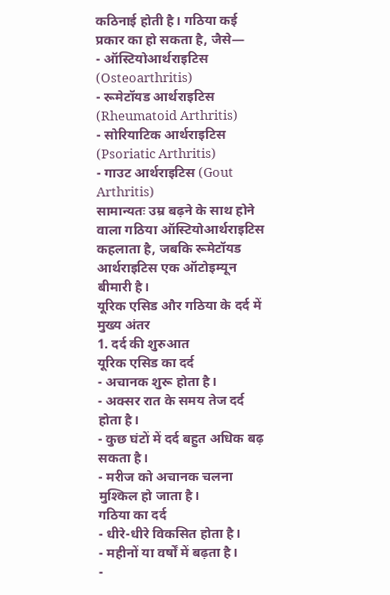कठिनाई होती है। गठिया कई प्रकार का हो सकता है, जैसे—
- ऑस्टियोआर्थराइटिस (Osteoarthritis)
- रूमेटॉयड आर्थराइटिस (Rheumatoid Arthritis)
- सोरियाटिक आर्थराइटिस (Psoriatic Arthritis)
- गाउट आर्थराइटिस (Gout Arthritis)
सामान्यतः उम्र बढ़ने के साथ होने वाला गठिया ऑस्टियोआर्थराइटिस कहलाता है, जबकि रूमेटॉयड आर्थराइटिस एक ऑटोइम्यून बीमारी है।
यूरिक एसिड और गठिया के दर्द में मुख्य अंतर
1. दर्द की शुरुआत
यूरिक एसिड का दर्द
- अचानक शुरू होता है।
- अक्सर रात के समय तेज दर्द होता है।
- कुछ घंटों में दर्द बहुत अधिक बढ़ सकता है।
- मरीज को अचानक चलना मुश्किल हो जाता है।
गठिया का दर्द
- धीरे-धीरे विकसित होता है।
- महीनों या वर्षों में बढ़ता है।
-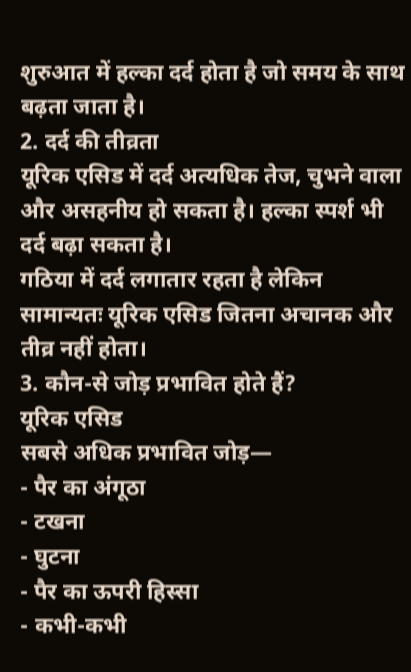शुरुआत में हल्का दर्द होता है जो समय के साथ बढ़ता जाता है।
2. दर्द की तीव्रता
यूरिक एसिड में दर्द अत्यधिक तेज, चुभने वाला और असहनीय हो सकता है। हल्का स्पर्श भी दर्द बढ़ा सकता है।
गठिया में दर्द लगातार रहता है लेकिन सामान्यतः यूरिक एसिड जितना अचानक और तीव्र नहीं होता।
3. कौन-से जोड़ प्रभावित होते हैं?
यूरिक एसिड
सबसे अधिक प्रभावित जोड़—
- पैर का अंगूठा
- टखना
- घुटना
- पैर का ऊपरी हिस्सा
- कभी-कभी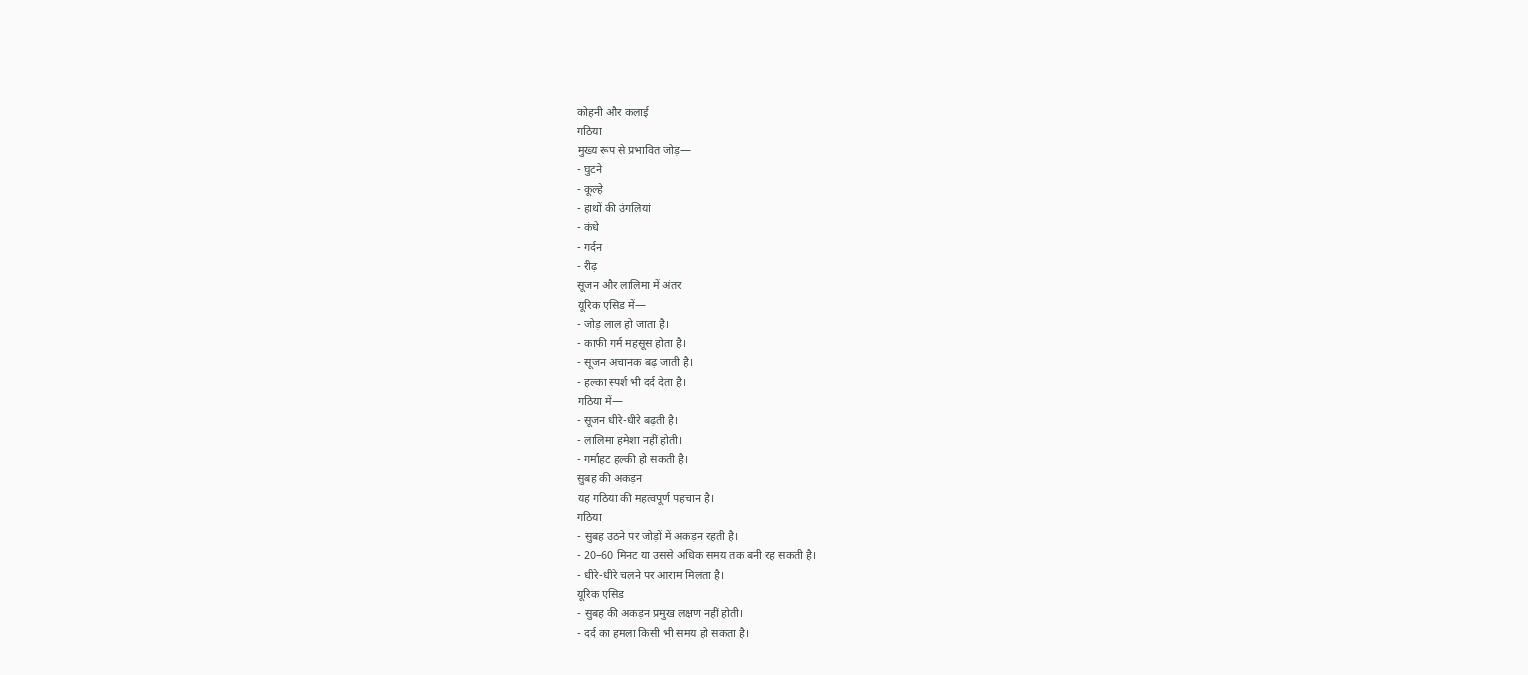कोहनी और कलाई
गठिया
मुख्य रूप से प्रभावित जोड़—
- घुटने
- कूल्हे
- हाथों की उंगलियां
- कंधे
- गर्दन
- रीढ़
सूजन और लालिमा में अंतर
यूरिक एसिड में—
- जोड़ लाल हो जाता है।
- काफी गर्म महसूस होता है।
- सूजन अचानक बढ़ जाती है।
- हल्का स्पर्श भी दर्द देता है।
गठिया में—
- सूजन धीरे-धीरे बढ़ती है।
- लालिमा हमेशा नहीं होती।
- गर्माहट हल्की हो सकती है।
सुबह की अकड़न
यह गठिया की महत्वपूर्ण पहचान है।
गठिया
- सुबह उठने पर जोड़ों में अकड़न रहती है।
- 20–60 मिनट या उससे अधिक समय तक बनी रह सकती है।
- धीरे-धीरे चलने पर आराम मिलता है।
यूरिक एसिड
- सुबह की अकड़न प्रमुख लक्षण नहीं होती।
- दर्द का हमला किसी भी समय हो सकता है।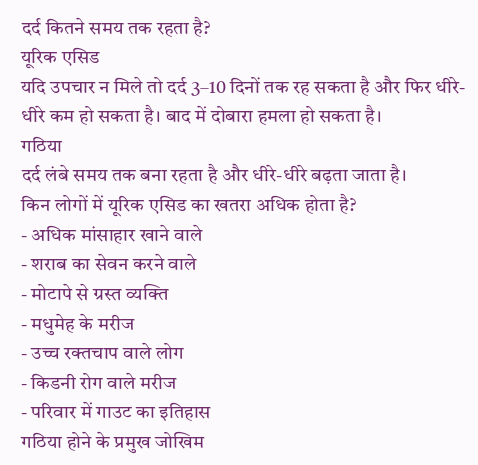दर्द कितने समय तक रहता है?
यूरिक एसिड
यदि उपचार न मिले तो दर्द 3–10 दिनों तक रह सकता है और फिर धीरे-धीरे कम हो सकता है। बाद में दोबारा हमला हो सकता है।
गठिया
दर्द लंबे समय तक बना रहता है और धीरे-धीरे बढ़ता जाता है।
किन लोगों में यूरिक एसिड का खतरा अधिक होता है?
- अधिक मांसाहार खाने वाले
- शराब का सेवन करने वाले
- मोटापे से ग्रस्त व्यक्ति
- मधुमेह के मरीज
- उच्च रक्तचाप वाले लोग
- किडनी रोग वाले मरीज
- परिवार में गाउट का इतिहास
गठिया होने के प्रमुख जोखिम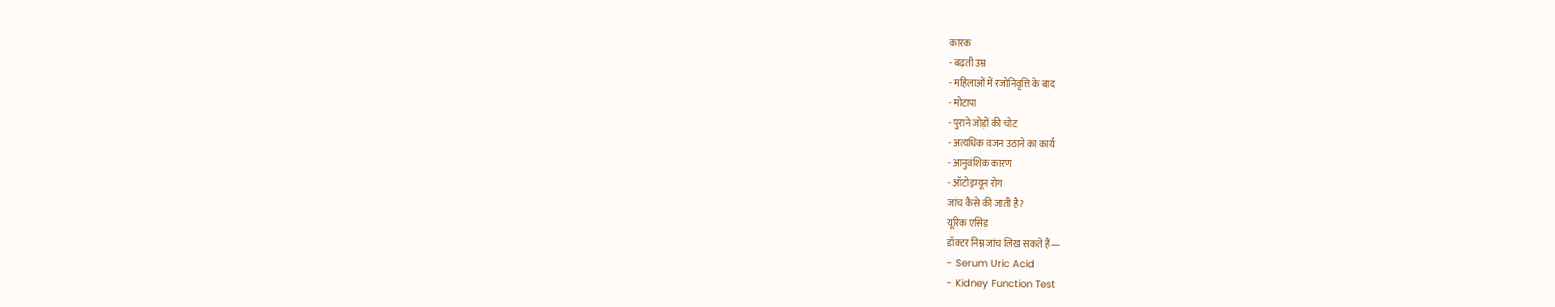कारक
- बढ़ती उम्र
- महिलाओं में रजोनिवृत्ति के बाद
- मोटापा
- पुराने जोड़ों की चोट
- अत्यधिक वजन उठाने का कार्य
- आनुवंशिक कारण
- ऑटोइम्यून रोग
जांच कैसे की जाती है?
यूरिक एसिड
डॉक्टर निम्न जांच लिख सकते हैं—
- Serum Uric Acid
- Kidney Function Test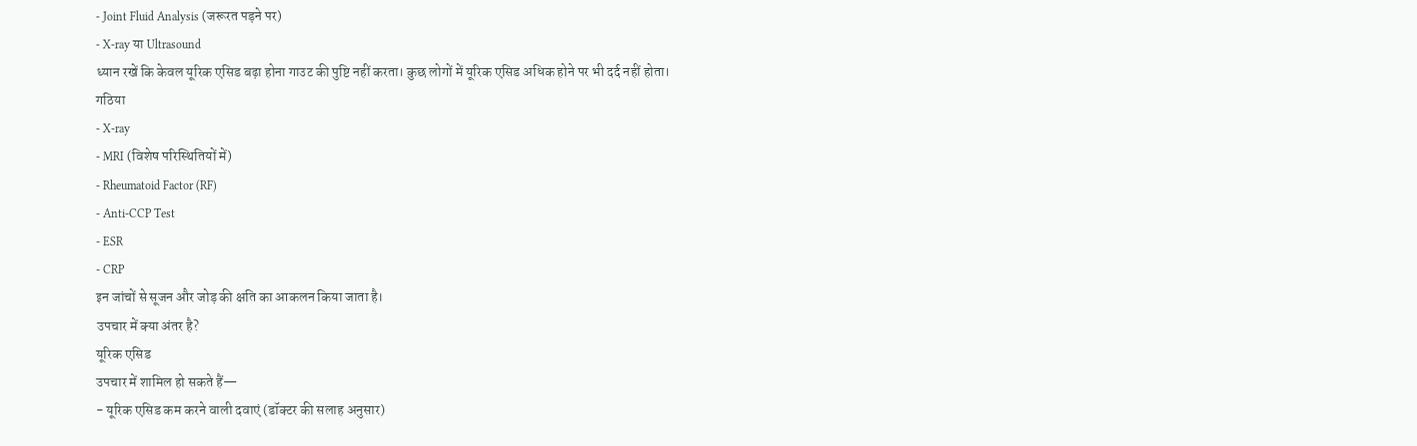- Joint Fluid Analysis (जरूरत पड़ने पर)
- X-ray या Ultrasound
ध्यान रखें कि केवल यूरिक एसिड बढ़ा होना गाउट की पुष्टि नहीं करता। कुछ लोगों में यूरिक एसिड अधिक होने पर भी दर्द नहीं होता।
गठिया
- X-ray
- MRI (विशेष परिस्थितियों में)
- Rheumatoid Factor (RF)
- Anti-CCP Test
- ESR
- CRP
इन जांचों से सूजन और जोड़ की क्षति का आकलन किया जाता है।
उपचार में क्या अंतर है?
यूरिक एसिड
उपचार में शामिल हो सकते हैं—
- यूरिक एसिड कम करने वाली दवाएं (डॉक्टर की सलाह अनुसार)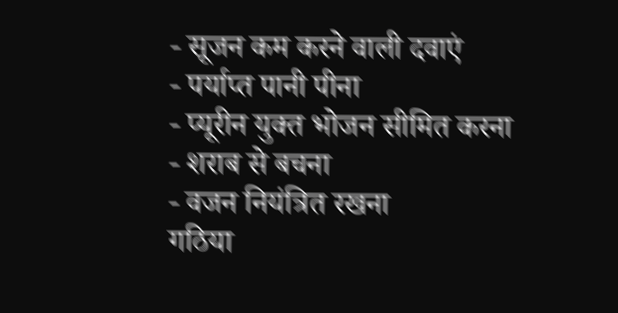- सूजन कम करने वाली दवाएं
- पर्याप्त पानी पीना
- प्यूरीन युक्त भोजन सीमित करना
- शराब से बचना
- वजन नियंत्रित रखना
गठिया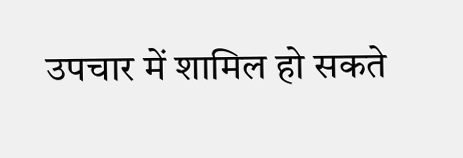उपचार में शामिल हो सकते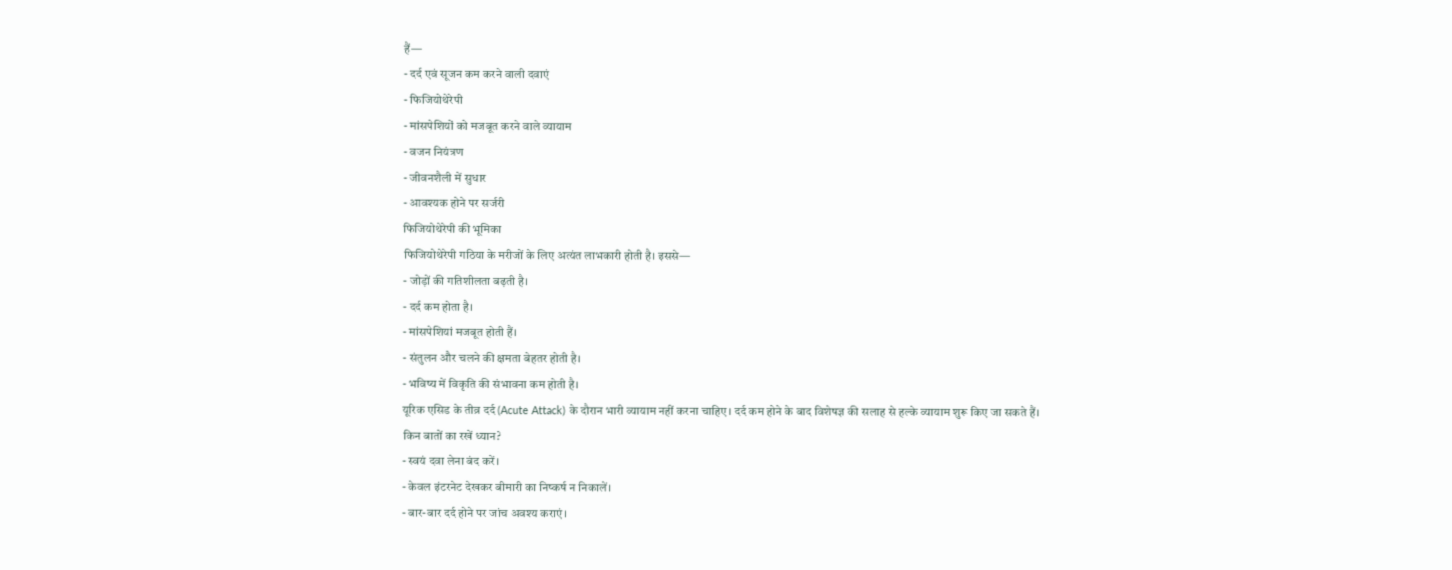हैं—
- दर्द एवं सूजन कम करने वाली दवाएं
- फिजियोथेरेपी
- मांसपेशियों को मजबूत करने वाले व्यायाम
- वजन नियंत्रण
- जीवनशैली में सुधार
- आवश्यक होने पर सर्जरी
फिजियोथेरेपी की भूमिका
फिजियोथेरेपी गठिया के मरीजों के लिए अत्यंत लाभकारी होती है। इससे—
- जोड़ों की गतिशीलता बढ़ती है।
- दर्द कम होता है।
- मांसपेशियां मजबूत होती हैं।
- संतुलन और चलने की क्षमता बेहतर होती है।
- भविष्य में विकृति की संभावना कम होती है।
यूरिक एसिड के तीव्र दर्द (Acute Attack) के दौरान भारी व्यायाम नहीं करना चाहिए। दर्द कम होने के बाद विशेषज्ञ की सलाह से हल्के व्यायाम शुरू किए जा सकते हैं।
किन बातों का रखें ध्यान?
- स्वयं दवा लेना बंद करें।
- केवल इंटरनेट देखकर बीमारी का निष्कर्ष न निकालें।
- बार-बार दर्द होने पर जांच अवश्य कराएं।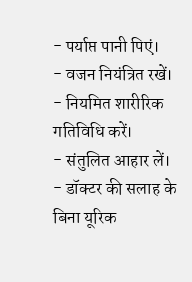- पर्याप्त पानी पिएं।
- वजन नियंत्रित रखें।
- नियमित शारीरिक गतिविधि करें।
- संतुलित आहार लें।
- डॉक्टर की सलाह के बिना यूरिक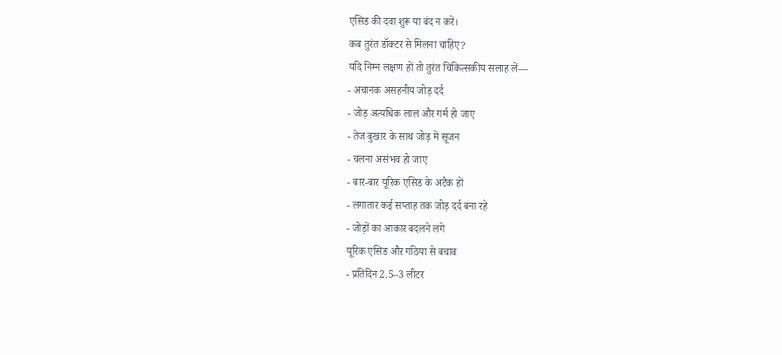एसिड की दवा शुरू या बंद न करें।
कब तुरंत डॉक्टर से मिलना चाहिए?
यदि निम्न लक्षण हों तो तुरंत चिकित्सकीय सलाह लें—
- अचानक असहनीय जोड़ दर्द
- जोड़ अत्यधिक लाल और गर्म हो जाए
- तेज बुखार के साथ जोड़ में सूजन
- चलना असंभव हो जाए
- बार-बार यूरिक एसिड के अटैक हों
- लगातार कई सप्ताह तक जोड़ दर्द बना रहे
- जोड़ों का आकार बदलने लगे
यूरिक एसिड और गठिया से बचाव
- प्रतिदिन 2.5–3 लीटर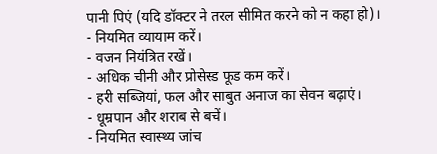पानी पिएं (यदि डॉक्टर ने तरल सीमित करने को न कहा हो)।
- नियमित व्यायाम करें।
- वजन नियंत्रित रखें।
- अधिक चीनी और प्रोसेस्ड फूड कम करें।
- हरी सब्जियां, फल और साबुत अनाज का सेवन बढ़ाएं।
- धूम्रपान और शराब से बचें।
- नियमित स्वास्थ्य जांच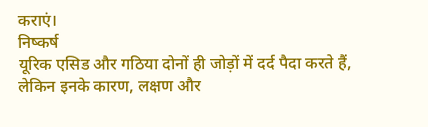कराएं।
निष्कर्ष
यूरिक एसिड और गठिया दोनों ही जोड़ों में दर्द पैदा करते हैं, लेकिन इनके कारण, लक्षण और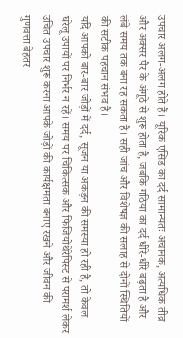उपचार अलग-अलग होते हैं। यूरिक एसिड का दर्द सामान्यतः अचानक, अत्यधिक तीव्र और अक्सर पैर के अंगूठे से शुरू होता है, जबकि गठिया का दर्द धीरे-धीरे बढ़ता है और लंबे समय तक बना रह सकता है। सही जांच और विशेषज्ञ की सलाह से दोनों स्थितियों की सटीक पहचान संभव है।
यदि आपको बार-बार जोड़ों में दर्द, सूजन या अकड़न की समस्या हो रही है, तो केवल घरेलू उपायों पर निर्भर न रहें। समय पर चिकित्सक और फिजियोथेरेपिस्ट से परामर्श लेकर उचित उपचार शुरू करना आपके जोड़ों की कार्यक्षमता बनाए रखने और जीवन की गुणवत्ता बेहतर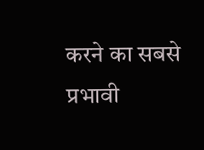करने का सबसे प्रभावी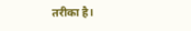तरीका है।